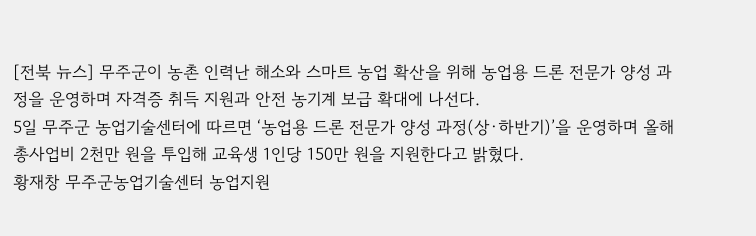[전북 뉴스] 무주군이 농촌 인력난 해소와 스마트 농업 확산을 위해 농업용 드론 전문가 양성 과정을 운영하며 자격증 취득 지원과 안전 농기계 보급 확대에 나선다.
5일 무주군 농업기술센터에 따르면 ‘농업용 드론 전문가 양성 과정(상·하반기)’을 운영하며 올해 총사업비 2천만 원을 투입해 교육생 1인당 150만 원을 지원한다고 밝혔다.
황재창 무주군농업기술센터 농업지원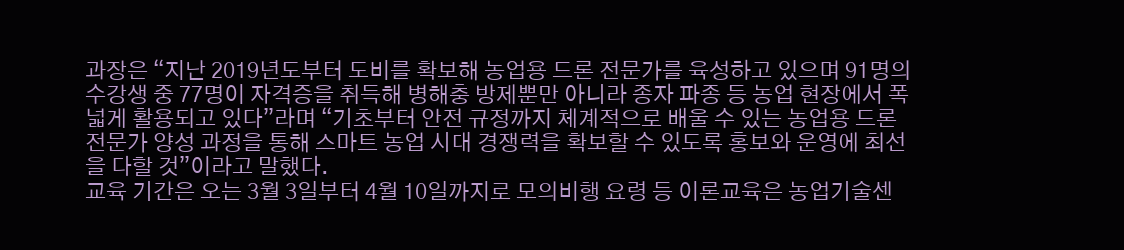과장은 “지난 2019년도부터 도비를 확보해 농업용 드론 전문가를 육성하고 있으며 91명의 수강생 중 77명이 자격증을 취득해 병해충 방제뿐만 아니라 종자 파종 등 농업 현장에서 폭넓게 활용되고 있다”라며 “기초부터 안전 규정까지 체계적으로 배울 수 있는 농업용 드론 전문가 양성 과정을 통해 스마트 농업 시대 경쟁력을 확보할 수 있도록 홍보와 운영에 최선을 다할 것”이라고 말했다.
교육 기간은 오는 3월 3일부터 4월 10일까지로 모의비행 요령 등 이론교육은 농업기술센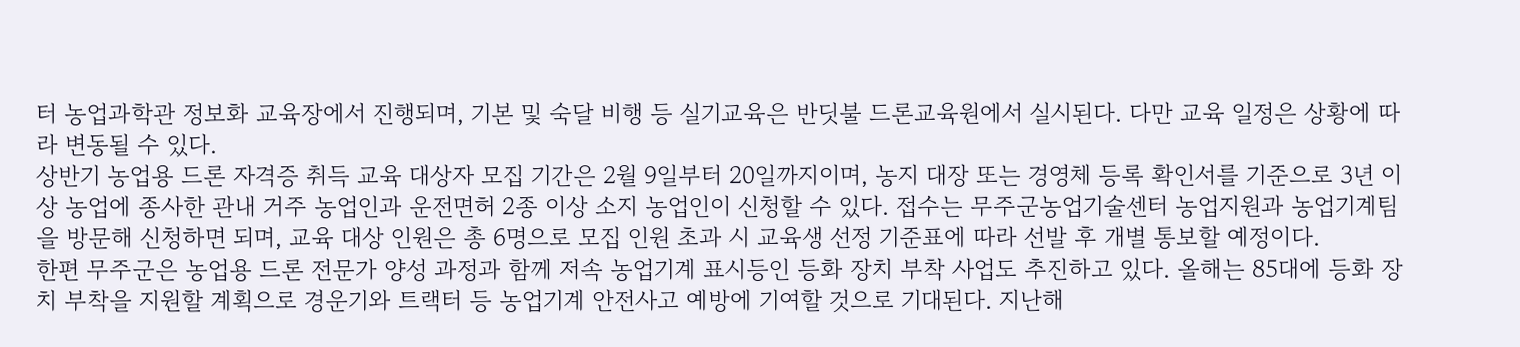터 농업과학관 정보화 교육장에서 진행되며, 기본 및 숙달 비행 등 실기교육은 반딧불 드론교육원에서 실시된다. 다만 교육 일정은 상황에 따라 변동될 수 있다.
상반기 농업용 드론 자격증 취득 교육 대상자 모집 기간은 2월 9일부터 20일까지이며, 농지 대장 또는 경영체 등록 확인서를 기준으로 3년 이상 농업에 종사한 관내 거주 농업인과 운전면허 2종 이상 소지 농업인이 신청할 수 있다. 접수는 무주군농업기술센터 농업지원과 농업기계팀을 방문해 신청하면 되며, 교육 대상 인원은 총 6명으로 모집 인원 초과 시 교육생 선정 기준표에 따라 선발 후 개별 통보할 예정이다.
한편 무주군은 농업용 드론 전문가 양성 과정과 함께 저속 농업기계 표시등인 등화 장치 부착 사업도 추진하고 있다. 올해는 85대에 등화 장치 부착을 지원할 계획으로 경운기와 트랙터 등 농업기계 안전사고 예방에 기여할 것으로 기대된다. 지난해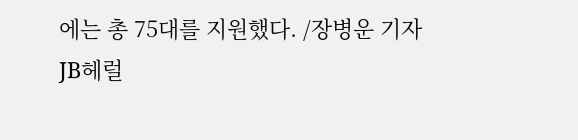에는 총 75대를 지원했다. /장병운 기자
JB헤럴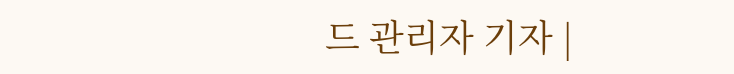드 관리자 기자 |